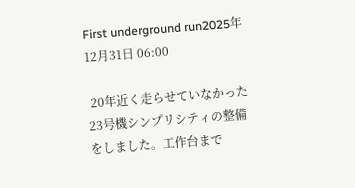First underground run2025年12月31日 06:00

 20年近く走らせていなかった23号機シンプリシティの整備をしました。工作台まで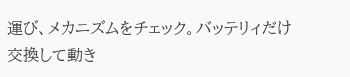運び、メカニズムをチェック。バッテリィだけ交換して動き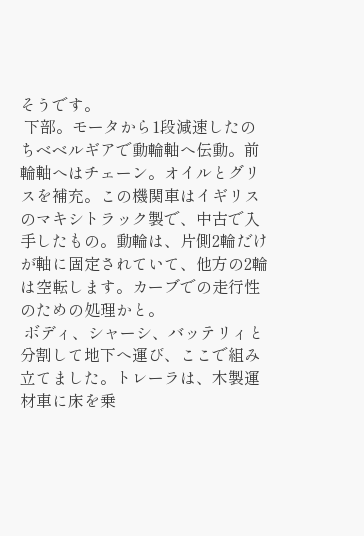そうです。
 下部。モータから1段減速したのちベベルギアで動輪軸へ伝動。前輪軸へはチェーン。オイルとグリスを補充。この機関車はイギリスのマキシトラック製で、中古で入手したもの。動輪は、片側2輪だけが軸に固定されていて、他方の2輪は空転します。カーブでの走行性のための処理かと。
 ボディ、シャーシ、バッテリィと分割して地下へ運び、ここで組み立てました。トレーラは、木製運材車に床を乗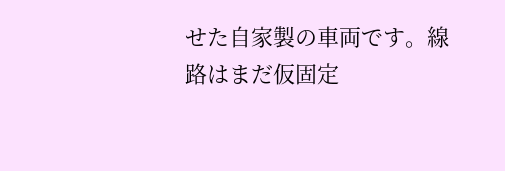せた自家製の車両です。線路はまだ仮固定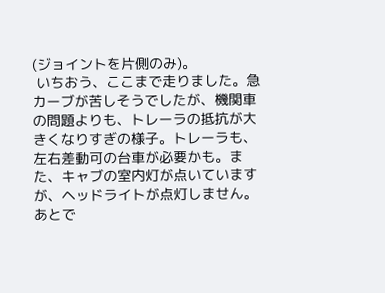(ジョイントを片側のみ)。
 いちおう、ここまで走りました。急カーブが苦しそうでしたが、機関車の問題よりも、トレーラの抵抗が大きくなりすぎの様子。トレーラも、左右差動可の台車が必要かも。また、キャブの室内灯が点いていますが、ヘッドライトが点灯しません。あとで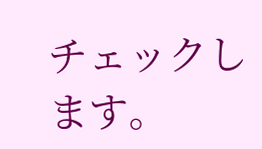チェックします。